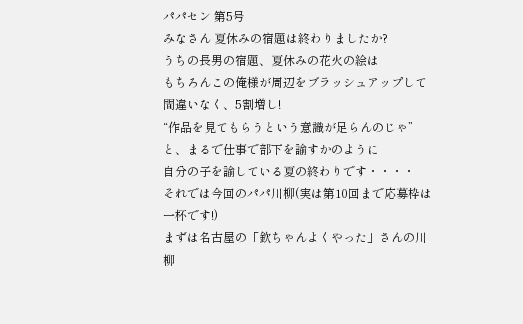パパセン 第5号
みなさん 夏休みの宿題は終わりましたか?
うちの長男の宿題、夏休みの花火の絵は
もちろんこの俺様が周辺をブラッシュアップして
間違いなく、5割増し!
“作品を見てもらうという意識が足らんのじゃ”
と、まるで仕事で部下を諭すかのように
自分の子を諭している夏の終わりです・・・・
それでは今回のパパ川柳(実は第10回まで応募枠は一杯です!)
まずは名古屋の「欽ちゃんよくやった」さんの川柳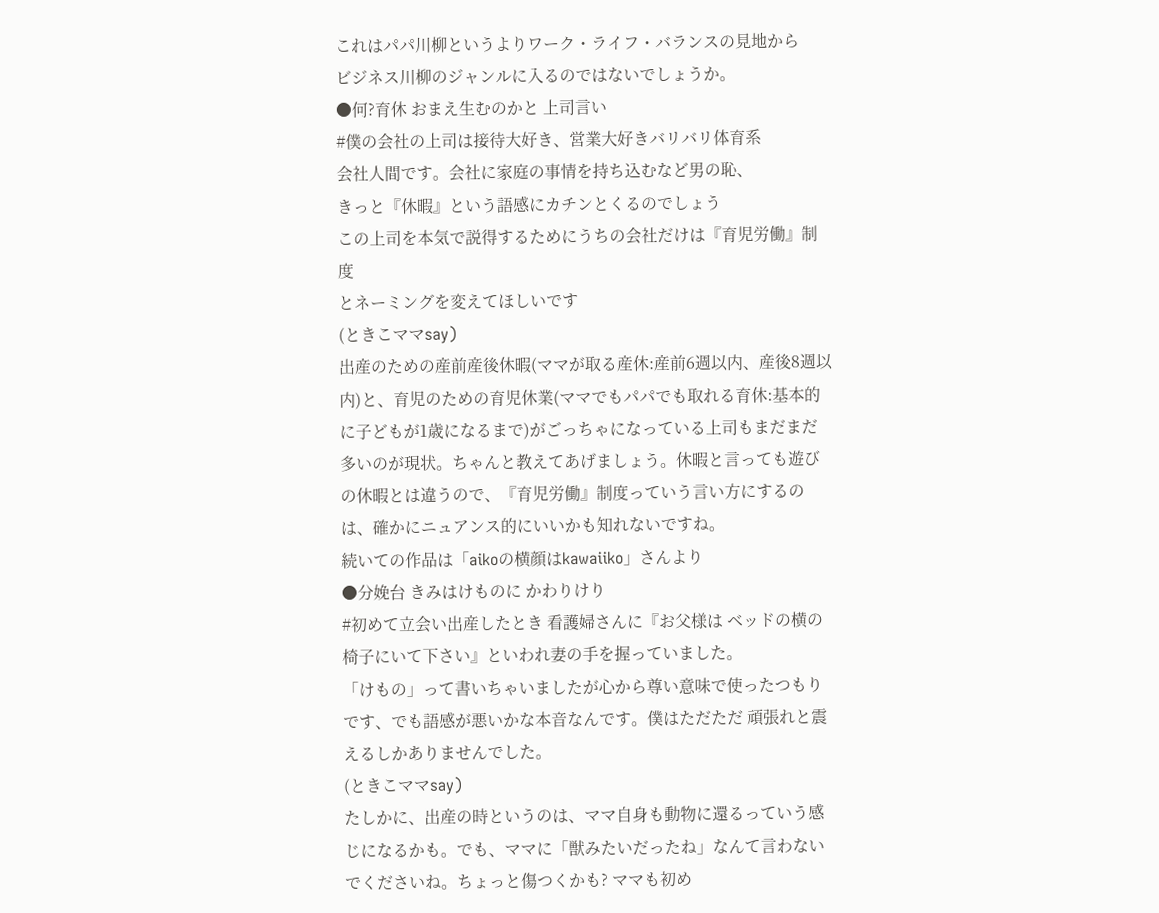これはパパ川柳というよりワーク・ライフ・バランスの見地から
ビジネス川柳のジャンルに入るのではないでしょうか。
●何?育休 おまえ生むのかと 上司言い
#僕の会社の上司は接待大好き、営業大好きバリバリ体育系
会社人間です。会社に家庭の事情を持ち込むなど男の恥、
きっと『休暇』という語感にカチンとくるのでしょう
この上司を本気で説得するためにうちの会社だけは『育児労働』制度
とネーミングを変えてほしいです
(ときこママsay)
出産のための産前産後休暇(ママが取る産休:産前6週以内、産後8週以内)と、育児のための育児休業(ママでもパパでも取れる育休:基本的に子どもが1歳になるまで)がごっちゃになっている上司もまだまだ多いのが現状。ちゃんと教えてあげましょう。休暇と言っても遊びの休暇とは違うので、『育児労働』制度っていう言い方にするのは、確かにニュアンス的にいいかも知れないですね。
続いての作品は「aikoの横顔はkawaiiko」さんより
●分娩台 きみはけものに かわりけり
#初めて立会い出産したとき 看護婦さんに『お父様は ベッドの横の椅子にいて下さい』といわれ妻の手を握っていました。
「けもの」って書いちゃいましたが心から尊い意味で使ったつもりです、でも語感が悪いかな本音なんです。僕はただただ 頑張れと震えるしかありませんでした。
(ときこママsay)
たしかに、出産の時というのは、ママ自身も動物に還るっていう感じになるかも。でも、ママに「獣みたいだったね」なんて言わないでくださいね。ちょっと傷つくかも? ママも初め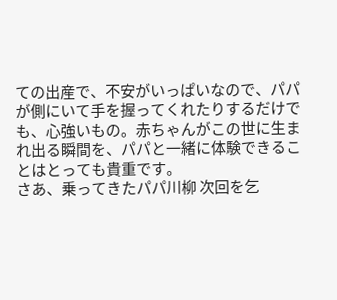ての出産で、不安がいっぱいなので、パパが側にいて手を握ってくれたりするだけでも、心強いもの。赤ちゃんがこの世に生まれ出る瞬間を、パパと一緒に体験できることはとっても貴重です。
さあ、乗ってきたパパ川柳 次回を乞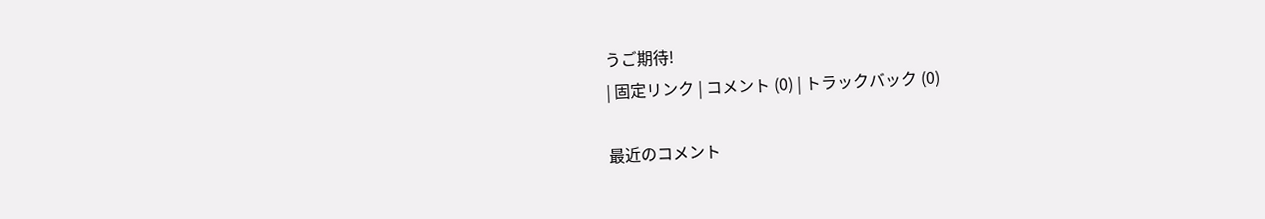うご期待!
| 固定リンク | コメント (0) | トラックバック (0)

最近のコメント